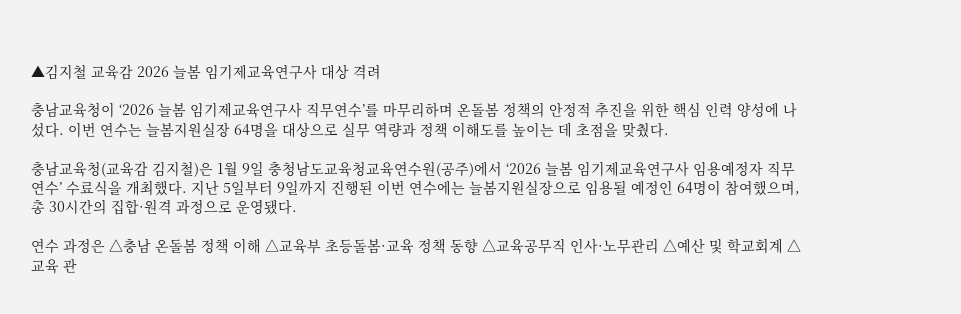▲김지철 교육감 2026 늘봄 임기제교육연구사 대상 격려

충남교육청이 ‘2026 늘봄 임기제교육연구사 직무연수’를 마무리하며 온돌봄 정책의 안정적 추진을 위한 핵심 인력 양성에 나섰다. 이번 연수는 늘봄지원실장 64명을 대상으로 실무 역량과 정책 이해도를 높이는 데 초점을 맞췄다.

충남교육청(교육감 김지철)은 1월 9일 충청남도교육청교육연수원(공주)에서 ‘2026 늘봄 임기제교육연구사 임용예정자 직무연수’ 수료식을 개최했다. 지난 5일부터 9일까지 진행된 이번 연수에는 늘봄지원실장으로 임용될 예정인 64명이 참여했으며, 총 30시간의 집합·원격 과정으로 운영됐다.

연수 과정은 △충남 온돌봄 정책 이해 △교육부 초등돌봄·교육 정책 동향 △교육공무직 인사·노무관리 △예산 및 학교회계 △교육 관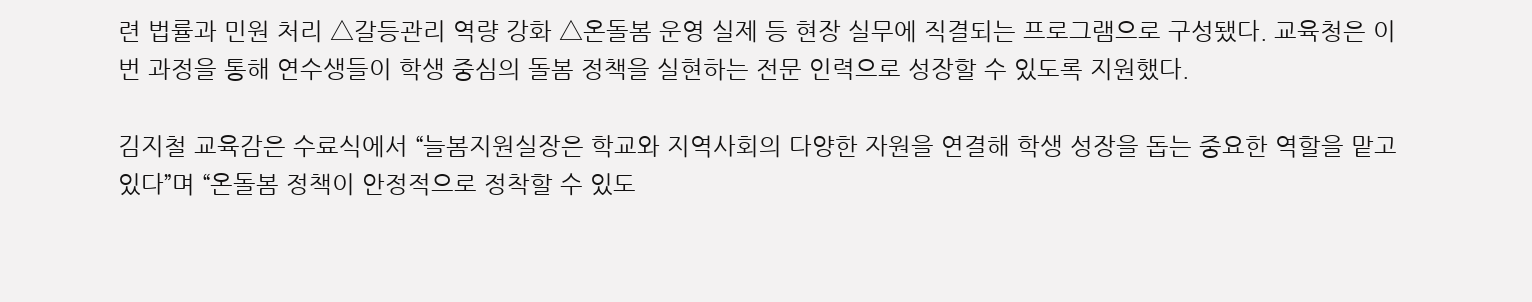련 법률과 민원 처리 △갈등관리 역량 강화 △온돌봄 운영 실제 등 현장 실무에 직결되는 프로그램으로 구성됐다. 교육청은 이번 과정을 통해 연수생들이 학생 중심의 돌봄 정책을 실현하는 전문 인력으로 성장할 수 있도록 지원했다.

김지철 교육감은 수료식에서 “늘봄지원실장은 학교와 지역사회의 다양한 자원을 연결해 학생 성장을 돕는 중요한 역할을 맡고 있다”며 “온돌봄 정책이 안정적으로 정착할 수 있도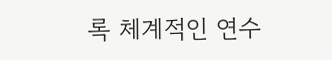록 체계적인 연수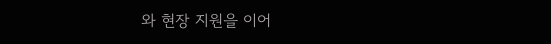와 현장 지원을 이어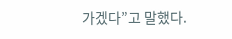가겠다”고 말했다.